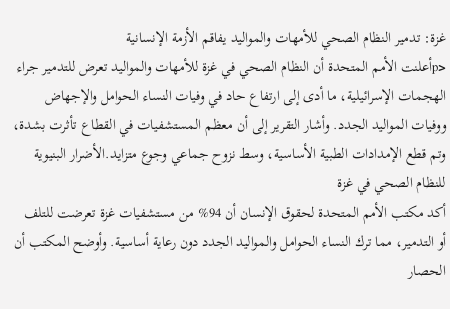غزة: تدمير النظام الصحي للأمهات والمواليد يفاقم الأزمة الإنسانية
<pأعلنت الأمم المتحدة أن النظام الصحي في غزة للأمهات والمواليد تعرض للتدمير جراء الهجمات الإسرائيلية، ما أدى إلى ارتفاع حاد في وفيات النساء الحوامل والإجهاض ووفيات المواليد الجدد. وأشار التقرير إلى أن معظم المستشفيات في القطاع تأثرت بشدة، وتم قطع الإمدادات الطبية الأساسية، وسط نزوح جماعي وجوع متزايد.الأضرار البنيوية للنظام الصحي في غزة
أكد مكتب الأمم المتحدة لحقوق الإنسان أن 94% من مستشفيات غزة تعرضت للتلف أو التدمير، مما ترك النساء الحوامل والمواليد الجدد دون رعاية أساسية. وأوضح المكتب أن الحصار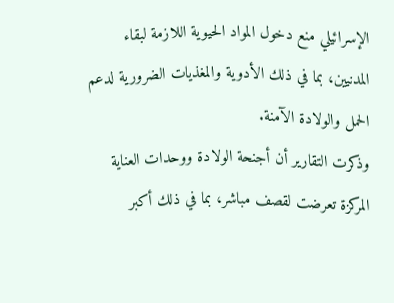الإسرائيلي منع دخول المواد الحيوية اللازمة لبقاء المدنيين، بما في ذلك الأدوية والمغذيات الضرورية لدعم الحمل والولادة الآمنة.
وذكرت التقارير أن أجنحة الولادة ووحدات العناية المركزة تعرضت لقصف مباشر، بما في ذلك أكبر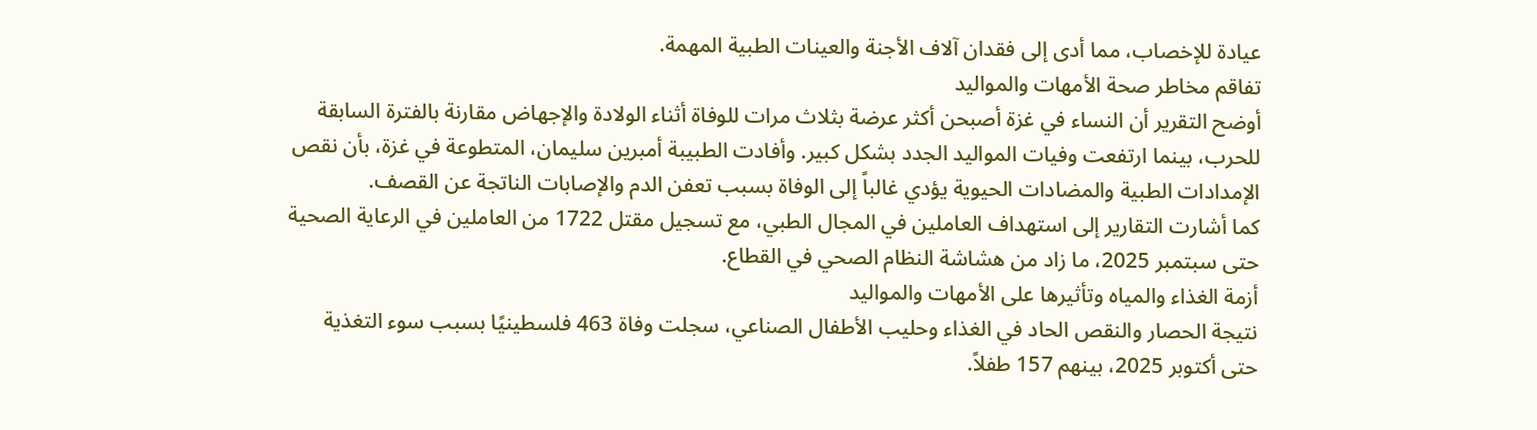عيادة للإخصاب، مما أدى إلى فقدان آلاف الأجنة والعينات الطبية المهمة.
تفاقم مخاطر صحة الأمهات والمواليد
أوضح التقرير أن النساء في غزة أصبحن أكثر عرضة بثلاث مرات للوفاة أثناء الولادة والإجهاض مقارنة بالفترة السابقة للحرب، بينما ارتفعت وفيات المواليد الجدد بشكل كبير. وأفادت الطبيبة أمبرين سليمان، المتطوعة في غزة، بأن نقص الإمدادات الطبية والمضادات الحيوية يؤدي غالباً إلى الوفاة بسبب تعفن الدم والإصابات الناتجة عن القصف.
كما أشارت التقارير إلى استهداف العاملين في المجال الطبي، مع تسجيل مقتل 1722 من العاملين في الرعاية الصحية حتى سبتمبر 2025، ما زاد من هشاشة النظام الصحي في القطاع.
أزمة الغذاء والمياه وتأثيرها على الأمهات والمواليد
نتيجة الحصار والنقص الحاد في الغذاء وحليب الأطفال الصناعي، سجلت وفاة 463 فلسطينيًا بسبب سوء التغذية حتى أكتوبر 2025، بينهم 157 طفلاً.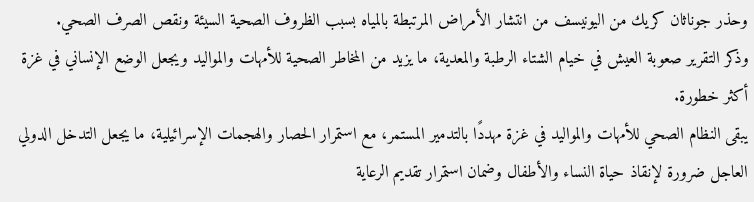وحذر جوناثان كريك من اليونيسف من انتشار الأمراض المرتبطة بالمياه بسبب الظروف الصحية السيئة ونقص الصرف الصحي.
وذكر التقرير صعوبة العيش في خيام الشتاء الرطبة والمعدية، ما يزيد من المخاطر الصحية للأمهات والمواليد ويجعل الوضع الإنساني في غزة أكثر خطورة.
يبقى النظام الصحي للأمهات والمواليد في غزة مهددًا بالتدمير المستمر، مع استمرار الحصار والهجمات الإسرائيلية، ما يجعل التدخل الدولي العاجل ضرورة لإنقاذ حياة النساء والأطفال وضمان استمرار تقديم الرعاية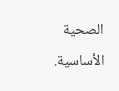الصحية الأساسية.